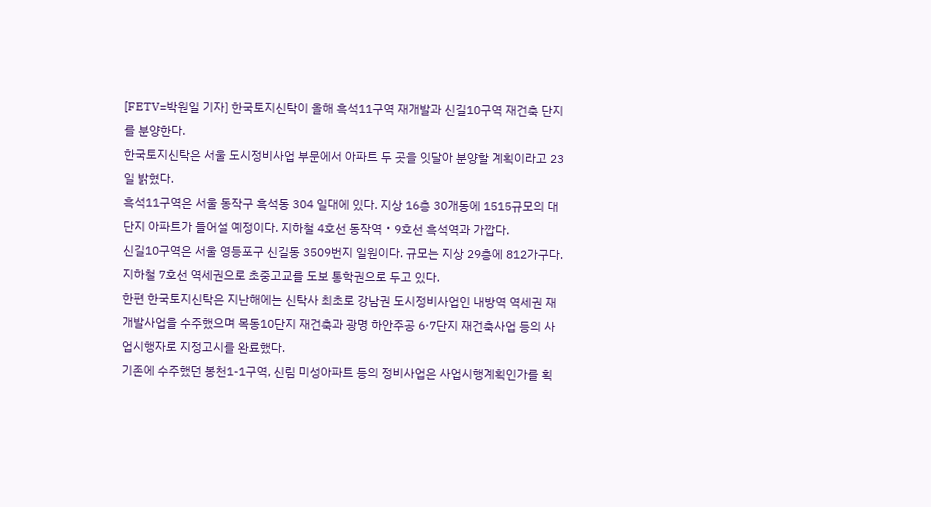[FETV=박원일 기자] 한국토지신탁이 올해 흑석11구역 재개발과 신길10구역 재건축 단지를 분양한다.
한국토지신탁은 서울 도시정비사업 부문에서 아파트 두 곳을 잇달아 분양할 계획이라고 23일 밝혔다.
흑석11구역은 서울 동작구 흑석동 304 일대에 있다. 지상 16층 30개동에 1515규모의 대단지 아파트가 들어설 예정이다. 지하철 4호선 동작역‧9호선 흑석역과 가깝다.
신길10구역은 서울 영등포구 신길동 3509번지 일원이다. 규모는 지상 29층에 812가구다. 지하철 7호선 역세권으로 초중고교를 도보 통학권으로 두고 있다.
한편 한국토지신탁은 지난해에는 신탁사 최초로 강남권 도시정비사업인 내방역 역세권 재개발사업을 수주했으며 목동10단지 재건축과 광명 하안주공 6·7단지 재건축사업 등의 사업시행자로 지정고시를 완료했다.
기존에 수주했던 봉천1-1구역, 신림 미성아파트 등의 정비사업은 사업시행계획인가를 획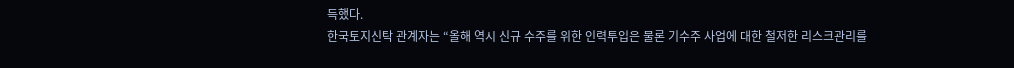득했다.
한국토지신탁 관계자는 “올해 역시 신규 수주를 위한 인력투입은 물론 기수주 사업에 대한 철저한 리스크관리를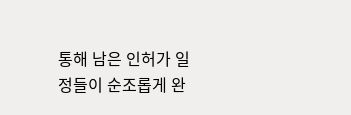통해 남은 인허가 일정들이 순조롭게 완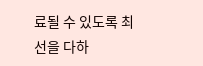료될 수 있도록 최선을 다하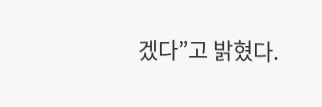겠다”고 밝혔다.